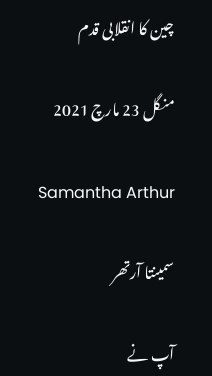چین کا انقلابی قدم

منگل 23 مارچ 2021

Samantha Arthur

سمینتا آرتھر

آپ نے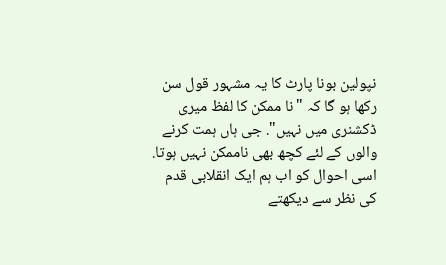نپولین بونا پارٹ کا یہ مشہور قول سن رکھا ہو گا کہ "نا ممکن کا لفظ میری ڈکشنری میں نہیں". جی ہاں ہمت کرنے والوں کے لئے کچھ بھی ناممکن نہیں ہوتا. اسی احوال کو اب ہم ایک انقلابی قدم کی نظر سے دیکھتے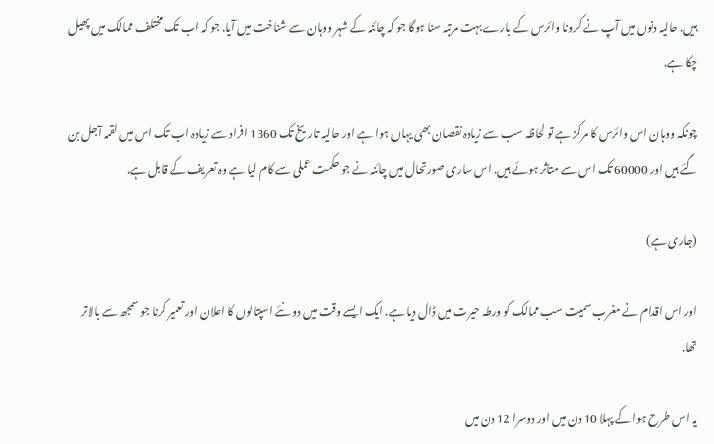ہیں. حالیہ دنوں میں آپ نے کرونا وائرس کے بارے بہت مرتبہ سنا ہوگا جو کہ چائنہ کے شہر ووہان سے شناخت میں آیا. جو کہ اب تک مختلف ممالک میں پھیل چکا ہے.

چونکہ ووہان اس وائرس کا مرکز ہے تو لحاظہ سب سے زیادہ نقصان بھی یہاں ہوا ہے اور حالیہ تاریخ تک 1360 افراد سے زیادہ اب تک اس میں لقمہ آجل بن گئے ہیں اور 60000 تک اس سے متاثر ہوئے ہیں. اس ساری صورتحال میں چائنہ نے جو حکمت عملی سے کام لیا ہے وہ تعریف کے قابل ہے.

(جاری ہے)

اور اس اقدام نے مغرب سمیت سب ممالک کو ورطہ حیرت میں ڈال دیا ہے. ایک ایسے وقت میں دو نئے اسپتالوں کا اعلان اور تعمیر کرنا جو سمجھ سے بالاتر تھا.

یہ اس طرح ہوا کے پہلا 10 دن میں اور دوسرا 12 دن میں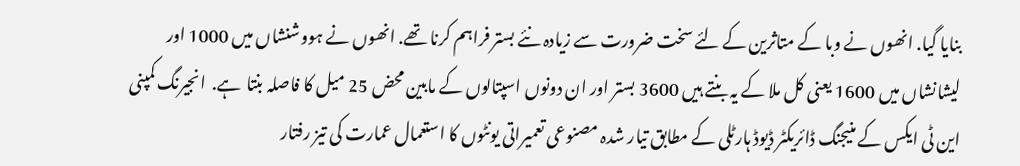بنایا گیا. انھوں نے وبا کے متاثرین کے لئے سخت ضرورت سے زیادہ نئے بستر فراہم کرنا تھے. انھوں نے ہووشنشاں میں 1000 اور لیشانشاں میں 1600 یعنی کل ملا کے یہ بنتے ہیں 3600 بستر اور ان دونوں اسپتالوں کے مابین محض 25 میل کا فاصلہ بنتا  ہے.  انجیرنگ کمپنی این ٹی ایکس کے منیجنگ ڈائریکٹر ڈیوڈ ہارٹلی کے مطابق تیار شدہ مصنوعی تعمیراتی یونٹوں کا استعمال عمارت کی تیز رفتار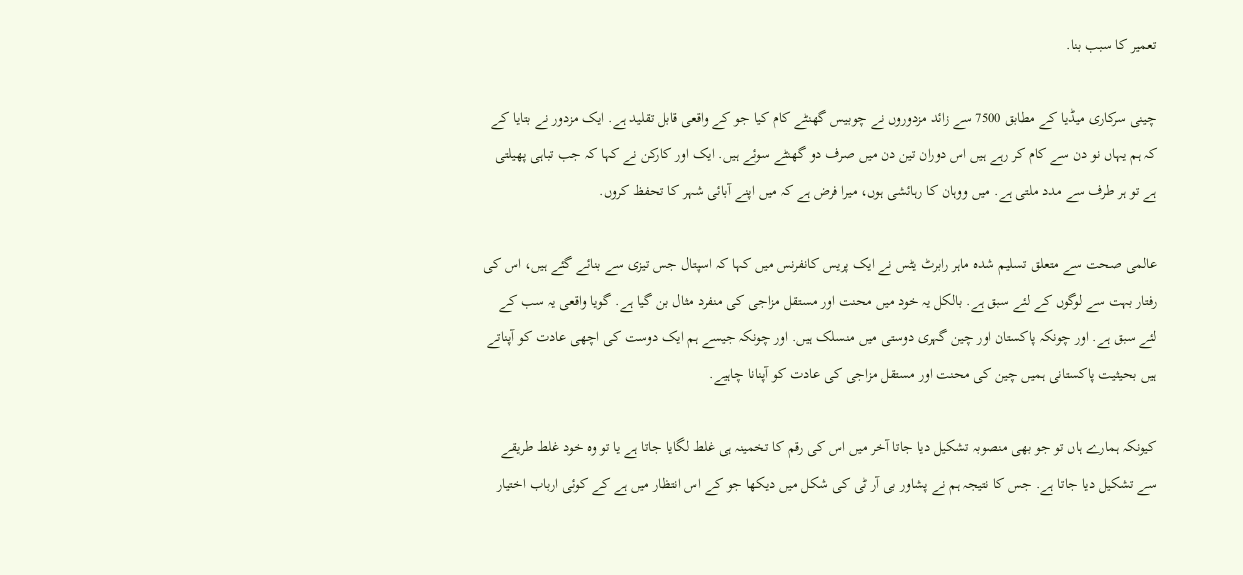تعمیر کا سبب بنا.

چینی سرکاری میڈیا کے مطابق 7500 سے زائد مزدوروں نے چوبیس گھنٹے کام کیا جو کے واقعی قابل تقلید ہے. ایک مزدور نے بتایا کے کہ ہم یہاں نو دن سے کام کر رہے ہیں اس دوران تین دن میں صرف دو گھنٹے سوئے ہیں. ایک اور کارکن نے کہا کہ جب تباہی پھیلتی ہے تو ہر طرف سے مدد ملتی ہے. میں ووہان کا رہائشی ہوں، میرا فرض ہے کہ میں اپنے آبائی شہر کا تحفظ کروں.

عالمی صحت سے متعلق تسلیم شدہ ماہر رابرٹ یٹس نے ایک پریس کانفرنس میں کہا کہ اسپتال جس تیزی سے بنائے گئے ہیں، اس کی رفتار بہت سے لوگوں کے لئے سبق ہے. بالکل یہ خود میں محنت اور مستقل مزاجی کی منفرد مثال بن گیا ہے. گویا واقعی یہ سب کے لئے سبق ہے. اور چونکہ پاکستان اور چین گہری دوستی میں منسلک ہیں. اور چونکہ جیسے ہم ایک دوست کی اچھی عادت کو آپناتے ہیں بحیثیت پاکستانی ہمیں چین کی محنت اور مستقل مزاجی کی عادت کو آپنانا چاہیے.

کیونکہ ہمارے ہاں تو جو بھی منصوبہ تشکیل دیا جاتا آخر میں اس کی رقم کا تخمینہ ہی غلط لگایا جاتا ہے یا تو وہ خود غلط طریقے سے تشکیل دیا جاتا ہے. جس کا نتیجہ ہم نے پشاور بی آر ٹی کی شکل میں دیکھا جو کے اس انتظار میں ہے کے کوئی ارباب اختیار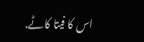اس کا فیتا کاٹے.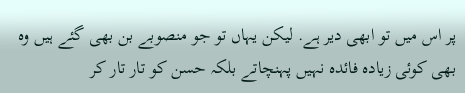پر اس میں تو ابھی دیر ہے. لیکن یہاں تو جو منصوبے بن بھی گئے ہیں وہ بھی کوئی زیادہ فائدہ نہیں پہنچاتے بلکہ حسن کو تار تار کر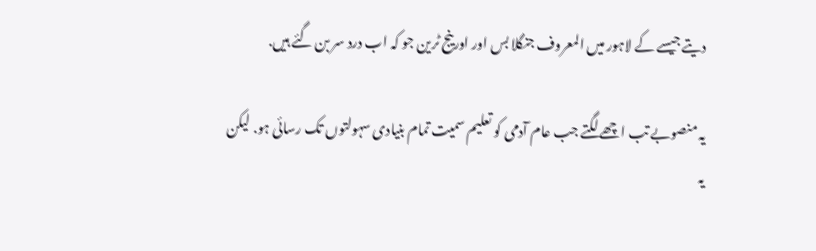دیتے جیسے کے لاہور میں المعروف جنگلا بس اور اورینج ٹرین جو کہ اب درد سر بن گئے ہیں.

یہ منصوبے تب اچھے لگتے جب عام آدمی کو تعلیم سمیت تمام بنیادی سہولتوں تک رسائی ہو. لیکن یہ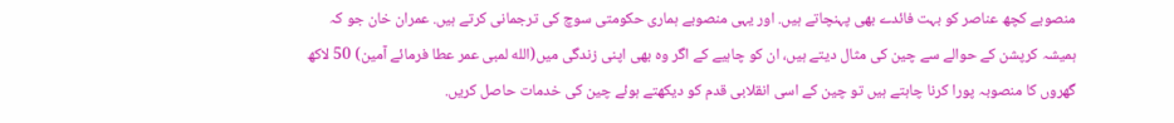منصوبے کچھ عناصر کو بہت فائدے بھی پہنچاتے ہیں. اور یہی منصوبے ہماری حکومتی سوچ کی ترجمانی کرتے ہیں. عمران خان جو کہ ہمیشہ کرپشن کے حوالے سے چین کی مثال دیتے ہیں، ان کو چاہیے کے اگر وہ بھی اپنی زندگی میں(الله لمبی عمر عطا فرمائے آمین) 50 لاکھ گھروں کا منصوبہ پورا کرنا چاہتے ہیں تو چین کے اسی انقلابی قدم کو دیکھتے ہوئے چین کی خدمات حاصل کریں.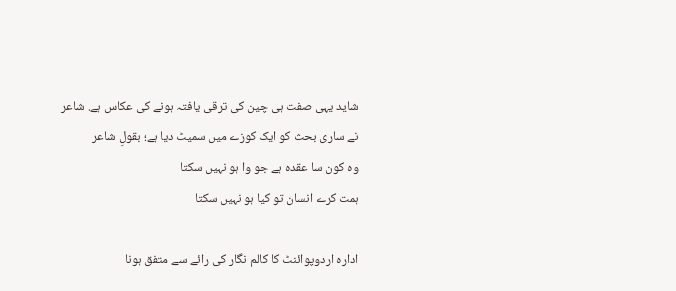شاید یہی صفت ہی چین کی ترقی یافتہ ہونے کی عکاس ہے. شاعر نے ساری بحث کو ایک کوزے میں سمیٹ دیا ہے؛ بقولِ شاعر
وہ کون سا عقدہ ہے جو وا ہو نہیں سکتا
ہمت کرے انسان تو کیا ہو نہیں سکتا

ادارہ اردوپوائنٹ کا کالم نگار کی رائے سے متفق ہونا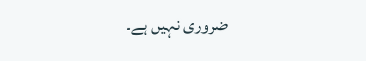ضروری نہیں ہے۔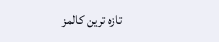تازہ ترین کالمز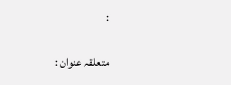:

متعلقہ عنوان :